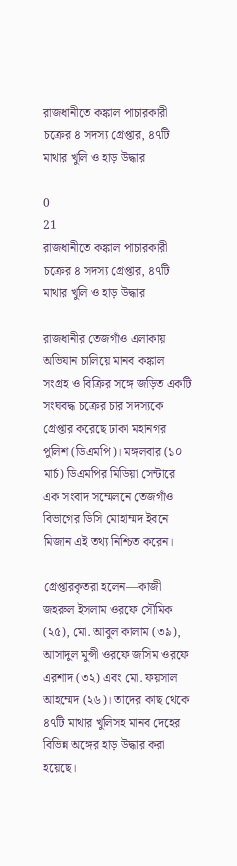রাজধানীতে কঙ্কাল পাচারকারী চক্রের ৪ সদস্য গ্রেপ্তার, ৪৭টি মাথার খুলি ও হাড় উদ্ধার

0
21
রাজধানীতে কঙ্কাল পাচারকারী চক্রের ৪ সদস্য গ্রেপ্তার, ৪৭টি মাথার খুলি ও হাড় উদ্ধার

রাজধানীর তেজগাঁও এলাকায় অভিযান চালিয়ে মানব কঙ্কাল সংগ্রহ ও বিক্রির সঙ্গে জড়িত একটি সংঘবদ্ধ চক্রের চার সদস্যকে গ্রেপ্তার করেছে ঢাকা মহানগর পুলিশ (ডিএমপি)। মঙ্গলবার (১০ মার্চ) ডিএমপির মিডিয়া সেন্টারে এক সংবাদ সম্মেলনে তেজগাঁও বিভাগের ডিসি মোহাম্মদ ইবনে মিজান এই তথ্য নিশ্চিত করেন।

গ্রেপ্তারকৃতরা হলেন—কাজী জহরুল ইসলাম ওরফে সৌমিক (২৫), মো. আবুল কালাম (৩৯), আসাদুল মুন্সী ওরফে জসিম ওরফে এরশাদ (৩২) এবং মো. ফয়সাল আহম্মেদ (২৬)। তাদের কাছ থেকে ৪৭টি মাথার খুলিসহ মানব দেহের বিভিন্ন অঙ্গের হাড় উদ্ধার করা হয়েছে।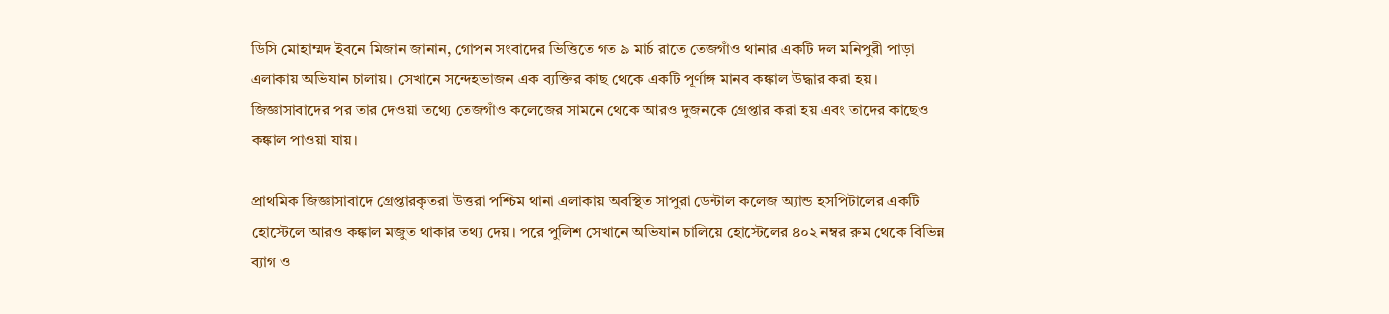ডিসি মোহাম্মদ ইবনে মিজান জানান, গোপন সংবাদের ভিত্তিতে গত ৯ মার্চ রাতে তেজগাঁও থানার একটি দল মনিপুরী পাড়া এলাকায় অভিযান চালায়। সেখানে সন্দেহভাজন এক ব্যক্তির কাছ থেকে একটি পূর্ণাঙ্গ মানব কঙ্কাল উদ্ধার করা হয়। জিজ্ঞাসাবাদের পর তার দেওয়া তথ্যে তেজগাঁও কলেজের সামনে থেকে আরও দুজনকে গ্রেপ্তার করা হয় এবং তাদের কাছেও কঙ্কাল পাওয়া যায়।

প্রাথমিক জিজ্ঞাসাবাদে গ্রেপ্তারকৃতরা উত্তরা পশ্চিম থানা এলাকায় অবস্থিত সাপুরা ডেন্টাল কলেজ অ্যান্ড হসপিটালের একটি হোস্টেলে আরও কঙ্কাল মজুত থাকার তথ্য দেয়। পরে পুলিশ সেখানে অভিযান চালিয়ে হোস্টেলের ৪০২ নম্বর রুম থেকে বিভিন্ন ব্যাগ ও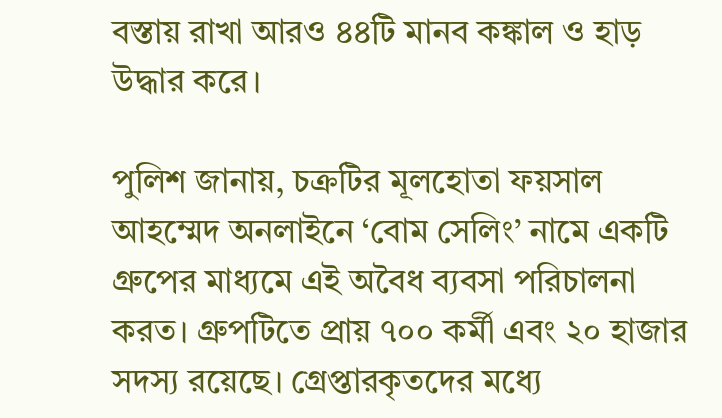বস্তায় রাখা আরও ৪৪টি মানব কঙ্কাল ও হাড় উদ্ধার করে।

পুলিশ জানায়, চক্রটির মূলহোতা ফয়সাল আহম্মেদ অনলাইনে ‘বোম সেলিং’ নামে একটি গ্রুপের মাধ্যমে এই অবৈধ ব্যবসা পরিচালনা করত। গ্রুপটিতে প্রায় ৭০০ কর্মী এবং ২০ হাজার সদস্য রয়েছে। গ্রেপ্তারকৃতদের মধ্যে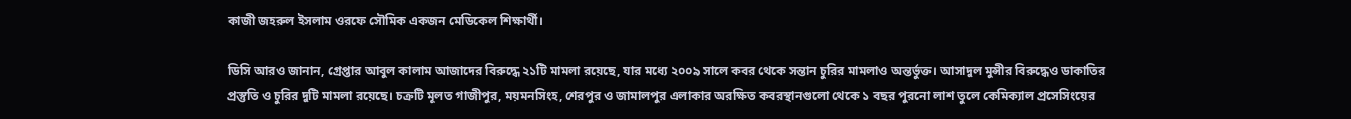কাজী জহরুল ইসলাম ওরফে সৌমিক একজন মেডিকেল শিক্ষার্থী।

ডিসি আরও জানান, গ্রেপ্তার আবুল কালাম আজাদের বিরুদ্ধে ২১টি মামলা রয়েছে, যার মধ্যে ২০০৯ সালে কবর থেকে সন্তান চুরির মামলাও অন্তর্ভুক্ত। আসাদুল মুন্সীর বিরুদ্ধেও ডাকাতির প্রস্তুতি ও চুরির দুটি মামলা রয়েছে। চক্রটি মূলত গাজীপুর, ময়মনসিংহ, শেরপুর ও জামালপুর এলাকার অরক্ষিত কবরস্থানগুলো থেকে ১ বছর পুরনো লাশ তুলে কেমিক্যাল প্রসেসিংয়ের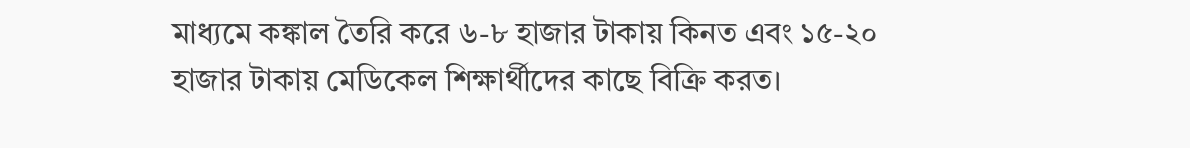মাধ্যমে কঙ্কাল তৈরি করে ৬-৮ হাজার টাকায় কিনত এবং ১৫-২০ হাজার টাকায় মেডিকেল শিক্ষার্থীদের কাছে বিক্রি করত।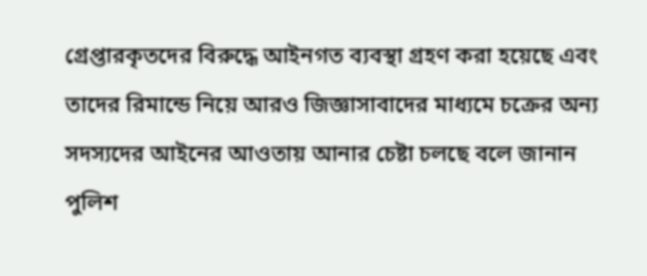গ্রেপ্তারকৃতদের বিরুদ্ধে আইনগত ব্যবস্থা গ্রহণ করা হয়েছে এবং তাদের রিমান্ডে নিয়ে আরও জিজ্ঞাসাবাদের মাধ্যমে চক্রের অন্য সদস্যদের আইনের আওতায় আনার চেষ্টা চলছে বলে জানান পুলিশ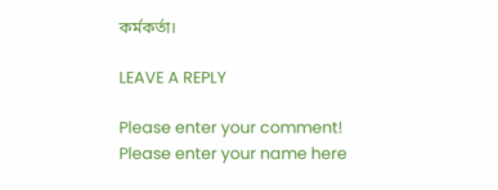কর্মকর্তা।

LEAVE A REPLY

Please enter your comment!
Please enter your name here